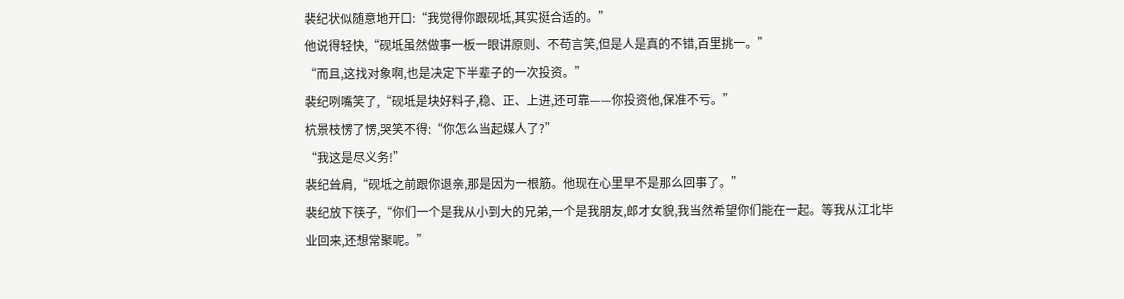裴纪状似随意地开口:“我觉得你跟砚坻,其实挺合适的。”
他说得轻快,“砚坻虽然做事一板一眼讲原则、不苟言笑,但是人是真的不错,百里挑一。”
“而且,这找对象啊,也是决定下半辈子的一次投资。”
裴纪咧嘴笑了,“砚坻是块好料子,稳、正、上进,还可靠——你投资他,保准不亏。”
杭景枝愣了愣,哭笑不得:“你怎么当起媒人了?”
“我这是尽义务!”
裴纪耸肩,“砚坻之前跟你退亲,那是因为一根筋。他现在心里早不是那么回事了。”
裴纪放下筷子,“你们一个是我从小到大的兄弟,一个是我朋友,郎才女貌,我当然希望你们能在一起。等我从江北毕业回来,还想常聚呢。”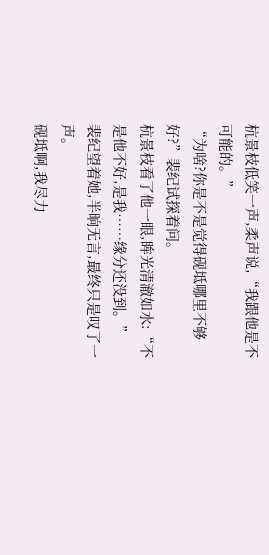杭景枝低笑一声,柔声说,“我跟他是不可能的。”
“为啥?你是不是觉得砚坻哪里不够好?”裴纪试探着问。
杭景枝看了他一眼,眸光清澈如水:“不是他不好,是我……缘分还没到。”
裴纪望着她,半晌无言,最终只是叹了一声。
砚坻啊,我尽力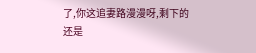了,你这追妻路漫漫呀,剩下的还是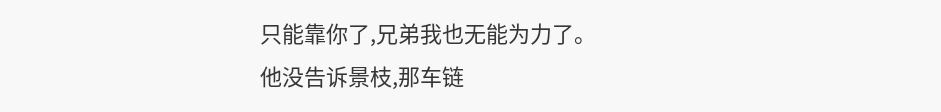只能靠你了,兄弟我也无能为力了。
他没告诉景枝,那车链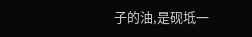子的油,是砚坻一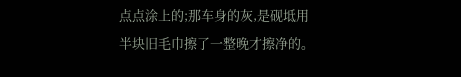点点涂上的;那车身的灰,是砚坻用半块旧毛巾擦了一整晚才擦净的。